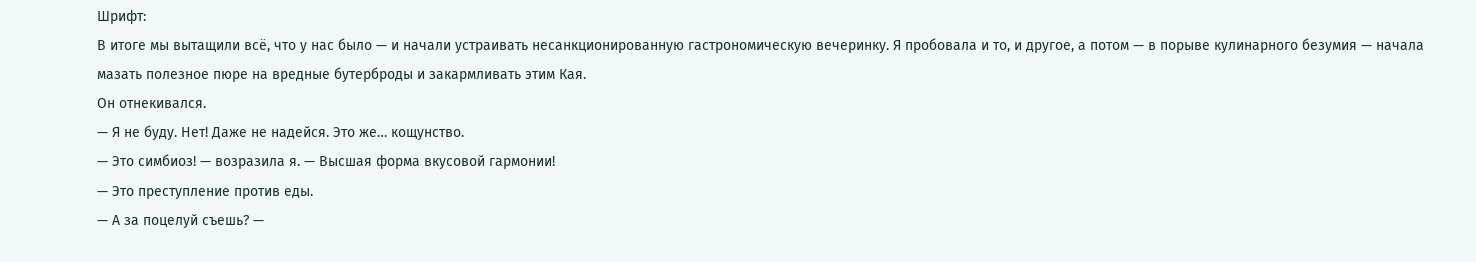Шрифт:
В итоге мы вытащили всё, что у нас было — и начали устраивать несанкционированную гастрономическую вечеринку. Я пробовала и то, и другое, а потом — в порыве кулинарного безумия — начала мазать полезное пюре на вредные бутерброды и закармливать этим Кая.
Он отнекивался.
— Я не буду. Нет! Даже не надейся. Это же… кощунство.
— Это симбиоз! — возразила я. — Высшая форма вкусовой гармонии!
— Это преступление против еды.
— А за поцелуй съешь? —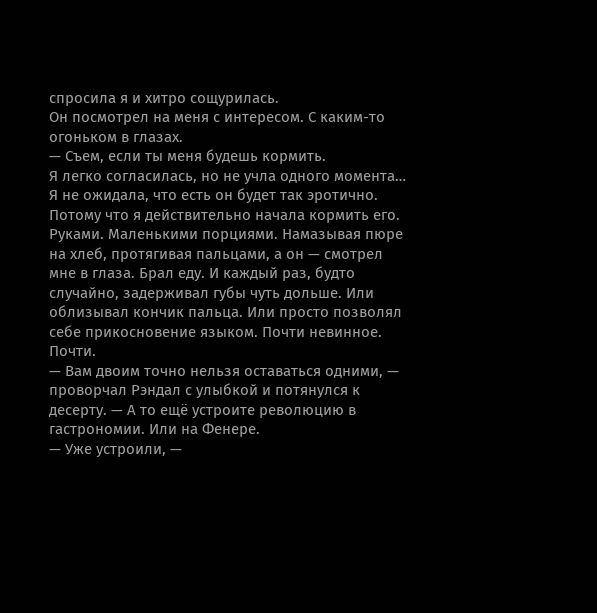спросила я и хитро сощурилась.
Он посмотрел на меня с интересом. С каким-то огоньком в глазах.
— Съем, если ты меня будешь кормить.
Я легко согласилась, но не учла одного момента…
Я не ожидала, что есть он будет так эротично. Потому что я действительно начала кормить его. Руками. Маленькими порциями. Намазывая пюре на хлеб, протягивая пальцами, а он — смотрел мне в глаза. Брал еду. И каждый раз, будто случайно, задерживал губы чуть дольше. Или облизывал кончик пальца. Или просто позволял себе прикосновение языком. Почти невинное. Почти.
— Вам двоим точно нельзя оставаться одними, — проворчал Рэндал с улыбкой и потянулся к десерту. — А то ещё устроите революцию в гастрономии. Или на Фенере.
— Уже устроили, —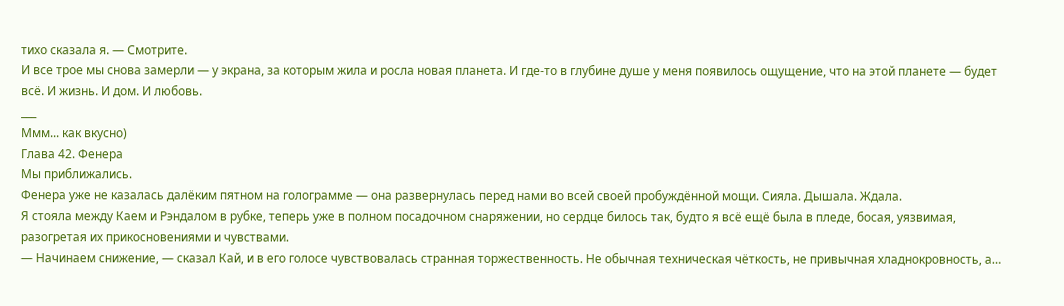тихо сказала я. — Смотрите.
И все трое мы снова замерли — у экрана, за которым жила и росла новая планета. И где-то в глубине душе у меня появилось ощущение, что на этой планете — будет всё. И жизнь. И дом. И любовь.
___
Ммм... как вкусно)
Глава 42. Фенера
Мы приближались.
Фенера уже не казалась далёким пятном на голограмме — она развернулась перед нами во всей своей пробуждённой мощи. Сияла. Дышала. Ждала.
Я стояла между Каем и Рэндалом в рубке, теперь уже в полном посадочном снаряжении, но сердце билось так, будто я всё ещё была в пледе, босая, уязвимая, разогретая их прикосновениями и чувствами.
— Начинаем снижение, — сказал Кай, и в его голосе чувствовалась странная торжественность. Не обычная техническая чёткость, не привычная хладнокровность, а…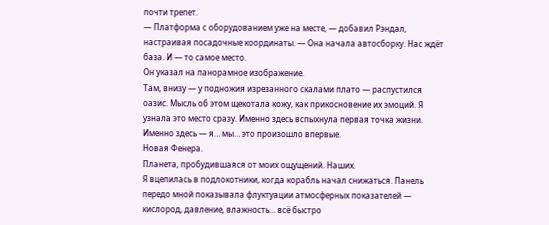почти трепет.
— Платформа с оборудованием уже на месте, — добавил Рэндал, настраивая посадочные координаты. — Она начала автосборку. Нас ждёт база. И — то самое место.
Он указал на панорамное изображение.
Там, внизу — у подножия изрезанного скалами плато — распустился оазис. Мысль об этом щекотала кожу, как прикосновение их эмоций. Я узнала это место сразу. Именно здесь вспыхнула первая точка жизни. Именно здесь — я… мы… это произошло впервые.
Новая Фенера.
Планета, пробудившаяся от моих ощущений. Наших.
Я вцепилась в подлокотники, когда корабль начал снижаться. Панель передо мной показывала флуктуации атмосферных показателей — кислород, давление, влажность… всё быстро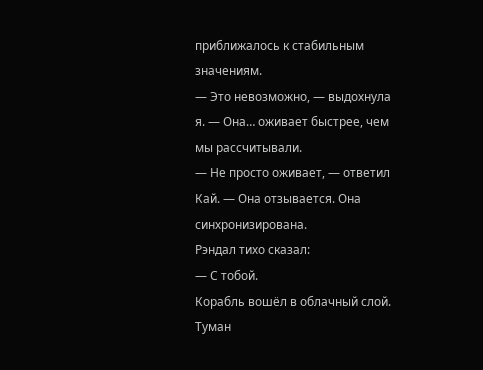приближалось к стабильным значениям.
— Это невозможно, — выдохнула я. — Она… оживает быстрее, чем мы рассчитывали.
— Не просто оживает, — ответил Кай. — Она отзывается. Она синхронизирована.
Рэндал тихо сказал:
— С тобой.
Корабль вошёл в облачный слой. Туман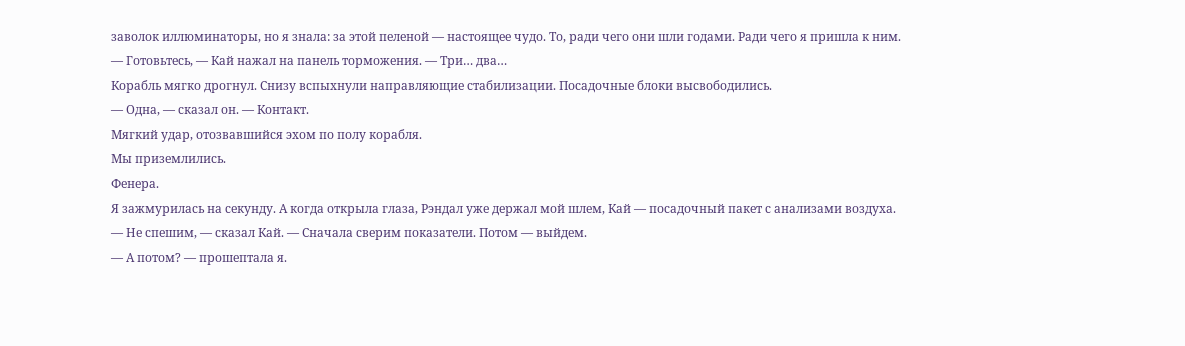заволок иллюминаторы, но я знала: за этой пеленой — настоящее чудо. То, ради чего они шли годами. Ради чего я пришла к ним.
— Готовьтесь, — Кай нажал на панель торможения. — Три… два…
Корабль мягко дрогнул. Снизу вспыхнули направляющие стабилизации. Посадочные блоки высвободились.
— Одна, — сказал он. — Контакт.
Мягкий удар, отозвавшийся эхом по полу корабля.
Мы приземлились.
Фенера.
Я зажмурилась на секунду. А когда открыла глаза, Рэндал уже держал мой шлем, Кай — посадочный пакет с анализами воздуха.
— Не спешим, — сказал Кай. — Сначала сверим показатели. Потом — выйдем.
— А потом? — прошептала я.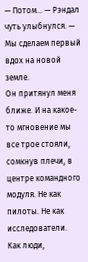— Потом… — Рэндал чуть улыбнулся. — Мы сделаем первый вдох на новой земле.
Он притянул меня ближе. И на какое-то мгновение мы все трое стояли, сомкнув плечи, в центре командного модуля. Не как пилоты. Не как исследователи.
Как люди,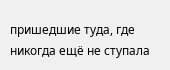пришедшие туда, где никогда ещё не ступала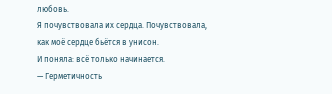любовь.
Я почувствовала их сердца. Почувствовала, как моё сердце бьётся в унисон.
И поняла: всё только начинается.
— Герметичность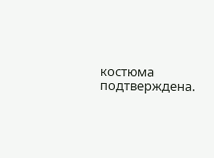костюма подтверждена.